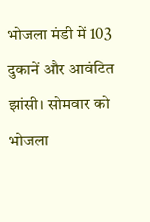भोजला मंडी में 103 दुकानें और आवंटित
झांसी। सोमवार को भोजला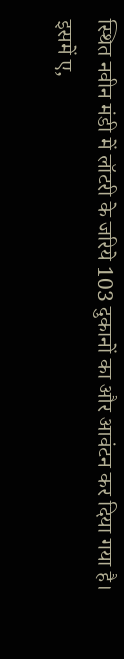स्थित नवीन मंडी में लॉटरी के जरिये 103 दुकानों का और आवंटन कर दिया गया है। इसमें ए,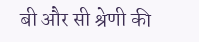बी और सी श्रेणी की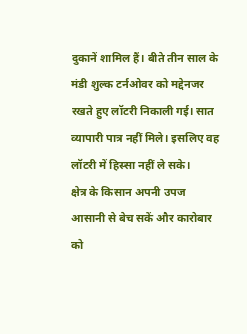दुकानें शामिल हैं। बीते तीन साल के मंडी शुल्क टर्नओवर को मद्देनजर रखते हुए लॉटरी निकाली गई। सात व्यापारी पात्र नहीं मिले। इसलिए वह लॉटरी में हिस्सा नहीं ले सके।
क्षेत्र के किसान अपनी उपज आसानी से बेच सकें और कारोबार को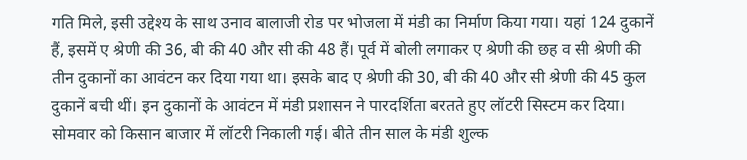गति मिले, इसी उद्देश्य के साथ उनाव बालाजी रोड पर भोजला में मंडी का निर्माण किया गया। यहां 124 दुकानें हैं, इसमें ए श्रेणी की 36, बी की 40 और सी की 48 हैं। पूर्व में बोली लगाकर ए श्रेणी की छह व सी श्रेणी की तीन दुकानों का आवंटन कर दिया गया था। इसके बाद ए श्रेणी की 30, बी की 40 और सी श्रेणी की 45 कुल दुकानें बची थीं। इन दुकानों के आवंटन में मंडी प्रशासन ने पारदर्शिता बरतते हुए लॉटरी सिस्टम कर दिया। सोमवार को किसान बाजार में लॉटरी निकाली गई। बीते तीन साल के मंडी शुल्क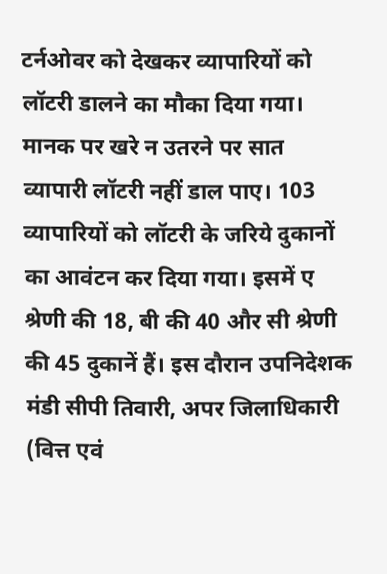टर्नओवर को देखकर व्यापारियों को लॉटरी डालने का मौका दिया गया। मानक पर खरे न उतरने पर सात व्यापारी लॉटरी नहीं डाल पाए। 103 व्यापारियों को लॉटरी के जरिये दुकानों का आवंटन कर दिया गया। इसमें ए श्रेणी की 18, बी की 40 और सी श्रेणी की 45 दुकानें हैं। इस दौरान उपनिदेशक मंडी सीपी तिवारी, अपर जिलाधिकारी (वित्त एवं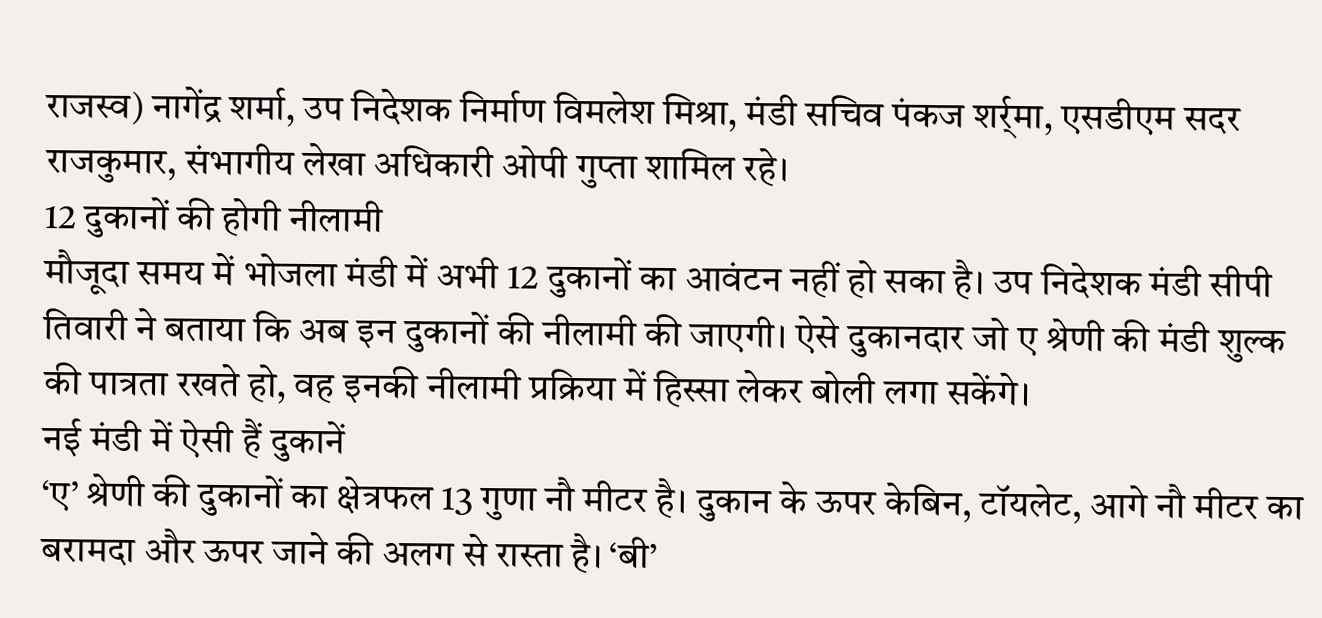राजस्व) नागेंद्र शर्मा, उप निदेशक निर्माण विमलेश मिश्रा, मंडी सचिव पंकज शर्र्मा, एसडीएम सदर राजकुमार, संभागीय लेखा अधिकारी ओपी गुप्ता शामिल रहे।
12 दुकानों की होगी नीलामी
मौजूदा समय में भोजला मंडी में अभी 12 दुकानों का आवंटन नहीं हो सका है। उप निदेशक मंडी सीपी तिवारी ने बताया कि अब इन दुकानों की नीलामी की जाएगी। ऐसे दुकानदार जो ए श्रेणी की मंडी शुल्क की पात्रता रखते हो, वह इनकी नीलामी प्रक्रिया में हिस्सा लेकर बोली लगा सकेंगे।
नई मंडी में ऐसी हैं दुकानें
‘ए’ श्रेणी की दुकानों का क्षेत्रफल 13 गुणा नौ मीटर है। दुकान के ऊपर केबिन, टॉयलेट, आगे नौ मीटर का बरामदा और ऊपर जाने की अलग से रास्ता है। ‘बी’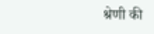श्रेणी की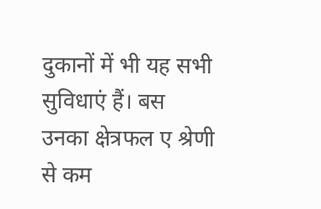दुकानों में भी यह सभी सुविधाएं हैं। बस उनका क्षेत्रफल ए श्रेणी से कम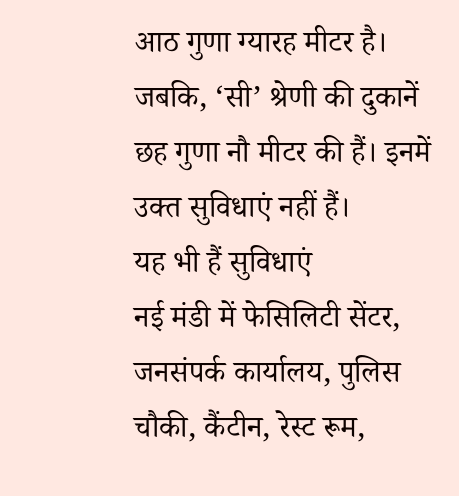आठ गुणा ग्यारह मीटर है। जबकि, ‘सी’ श्रेणी की दुकानें छह गुणा नौ मीटर की हैं। इनमें उक्त सुविधाएं नहीं हैं।
यह भी हैं सुविधाएं
नई मंडी में फेसिलिटी सेंटर, जनसंपर्क कार्यालय, पुलिस चौकी, कैंटीन, रेस्ट रूम,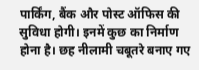पार्किंग, बैंक और पोस्ट ऑफिस की सुविधा होगी। इनमें कुछ का निर्माण होना है। छह नीलामी चबूतरे बनाए गए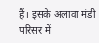हैं। इसके अलावा मंडी परिसर में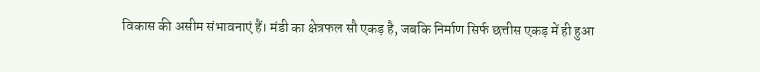विकास की असीम संभावनाएं हैं। मंडी का क्षेत्रफल सौ एकड़ है, जबकि निर्माण सिर्फ छत्तीस एकड़ में ही हुआ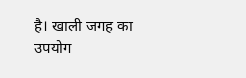है। खाली जगह का उपयोग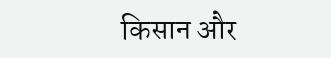किसान और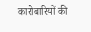कारोबारियों की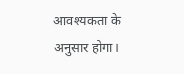आवश्यकता के अनुसार होगा।